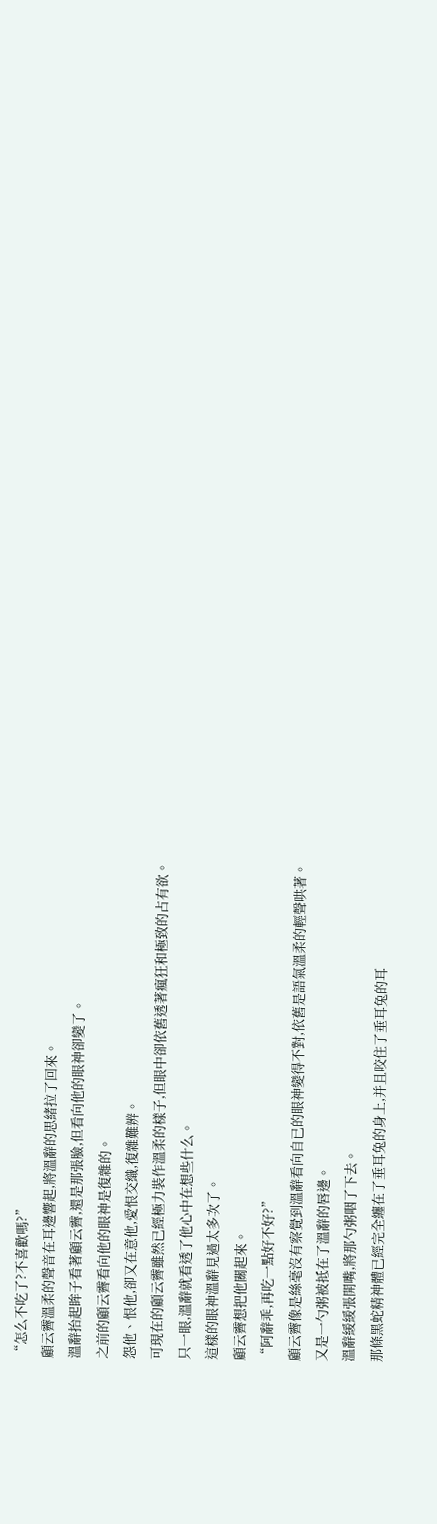“怎么不吃了?不喜歡嗎?”
顧云霽溫柔的聲音在耳邊響起,將溫辭的思緒拉了回來。
溫辭抬起眸子看著顧云霽,還是那張臉,但看向他的眼神卻變了。
之前的顧云霽看向他的眼神是復雜的。
怨他、恨他,卻又在意他,愛恨交織,復雜難辨。
可現在的顧云霽雖然已經極力裝作溫柔的樣子,但眼中卻依舊透著瘋狂和極致的占有欲。
只一眼,溫辭就看透了他心中在想些什么。
這樣的眼神溫辭見過太多次了。
顧云霽想把他關起來。
“阿辭乖,再吃一點好不好?”
顧云霽像是絲毫沒有察覺到溫辭看向自已的眼神變得不對,依舊是語氣溫柔的輕聲哄著。
又是一勺粥被抵在了溫辭的唇邊。
溫辭緩緩張開嘴,將那勺粥咽了下去。
那條黑蛇精神體已經完全纏在了垂耳兔的身上,并且咬住了垂耳兔的耳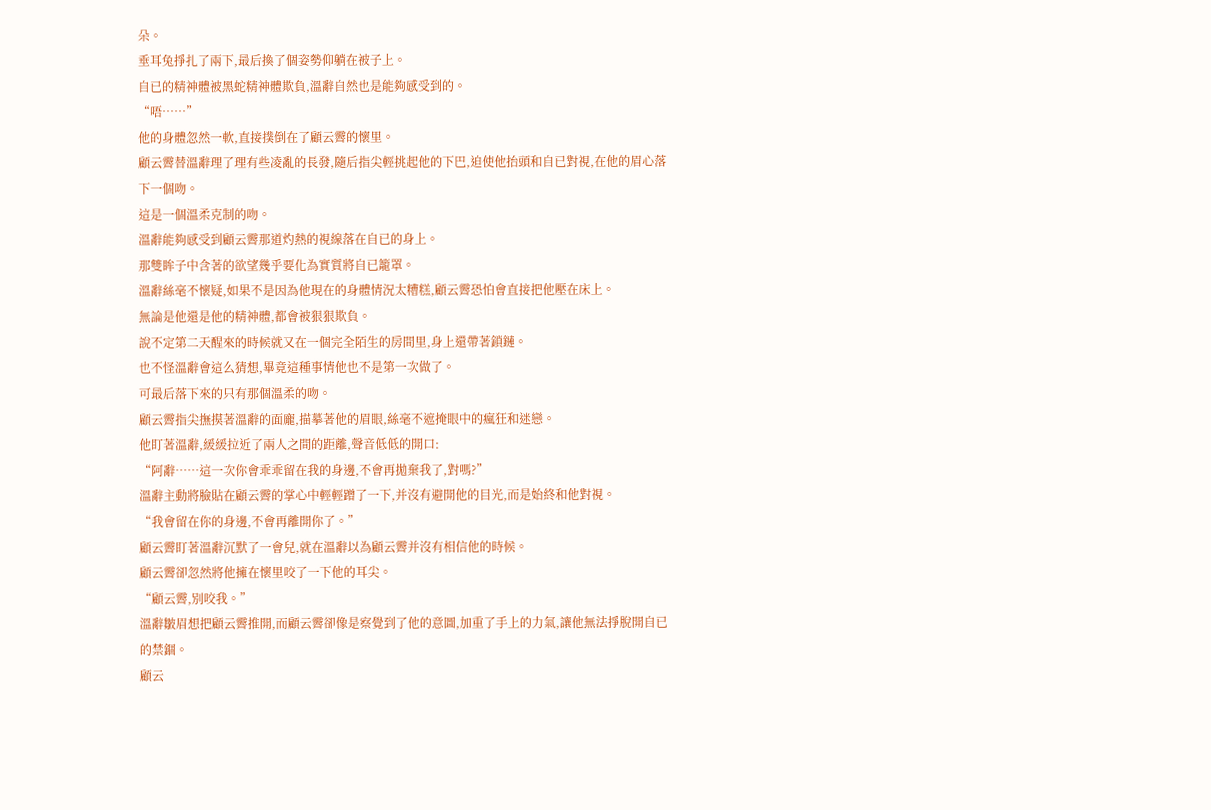朵。
垂耳兔掙扎了兩下,最后換了個姿勢仰躺在被子上。
自已的精神體被黑蛇精神體欺負,溫辭自然也是能夠感受到的。
“唔……”
他的身體忽然一軟,直接撲倒在了顧云霽的懷里。
顧云霽替溫辭理了理有些凌亂的長發,隨后指尖輕挑起他的下巴,迫使他抬頭和自已對視,在他的眉心落下一個吻。
這是一個溫柔克制的吻。
溫辭能夠感受到顧云霽那道灼熱的視線落在自已的身上。
那雙眸子中含著的欲望幾乎要化為實質將自已籠罩。
溫辭絲毫不懷疑,如果不是因為他現在的身體情況太糟糕,顧云霽恐怕會直接把他壓在床上。
無論是他還是他的精神體,都會被狠狠欺負。
說不定第二天醒來的時候就又在一個完全陌生的房間里,身上還帶著鎖鏈。
也不怪溫辭會這么猜想,畢竟這種事情他也不是第一次做了。
可最后落下來的只有那個溫柔的吻。
顧云霽指尖撫摸著溫辭的面龐,描摹著他的眉眼,絲毫不遮掩眼中的瘋狂和迷戀。
他盯著溫辭,緩緩拉近了兩人之間的距離,聲音低低的開口:
“阿辭……這一次你會乖乖留在我的身邊,不會再拋棄我了,對嗎?”
溫辭主動將臉貼在顧云霽的掌心中輕輕蹭了一下,并沒有避開他的目光,而是始終和他對視。
“我會留在你的身邊,不會再離開你了。”
顧云霽盯著溫辭沉默了一會兒,就在溫辭以為顧云霽并沒有相信他的時候。
顧云霽卻忽然將他擁在懷里咬了一下他的耳尖。
“顧云霽,別咬我。”
溫辭皺眉想把顧云霽推開,而顧云霽卻像是察覺到了他的意圖,加重了手上的力氣,讓他無法掙脫開自已的禁錮。
顧云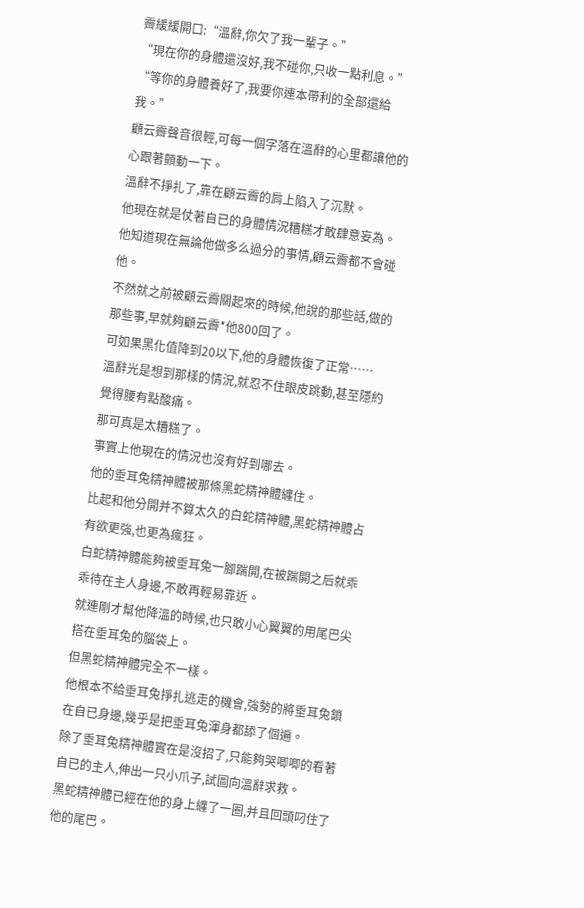霽緩緩開口:“溫辭,你欠了我一輩子。”
“現在你的身體還沒好,我不碰你,只收一點利息。”
“等你的身體養好了,我要你連本帶利的全部還給我。”
顧云霽聲音很輕,可每一個字落在溫辭的心里都讓他的心跟著顫動一下。
溫辭不掙扎了,靠在顧云霽的肩上陷入了沉默。
他現在就是仗著自已的身體情況糟糕才敢肆意妄為。
他知道現在無論他做多么過分的事情,顧云霽都不會碰他。
不然就之前被顧云霽關起來的時候,他說的那些話,做的那些事,早就夠顧云霽*他800回了。
可如果黑化值降到20以下,他的身體恢復了正常……
溫辭光是想到那樣的情況,就忍不住眼皮跳動,甚至隱約覺得腰有點酸痛。
那可真是太糟糕了。
事實上他現在的情況也沒有好到哪去。
他的垂耳兔精神體被那條黑蛇精神體纏住。
比起和他分開并不算太久的白蛇精神體,黑蛇精神體占有欲更強,也更為瘋狂。
白蛇精神體能夠被垂耳兔一腳踹開,在被踹開之后就乖乖待在主人身邊,不敢再輕易靠近。
就連剛才幫他降溫的時候,也只敢小心翼翼的用尾巴尖搭在垂耳兔的腦袋上。
但黑蛇精神體完全不一樣。
他根本不給垂耳兔掙扎逃走的機會,強勢的將垂耳兔鎖在自已身邊,幾乎是把垂耳兔渾身都舔了個遍。
除了垂耳兔精神體實在是沒招了,只能夠哭唧唧的看著自已的主人,伸出一只小爪子,試圖向溫辭求救。
黑蛇精神體已經在他的身上纏了一圈,并且回頭叼住了他的尾巴。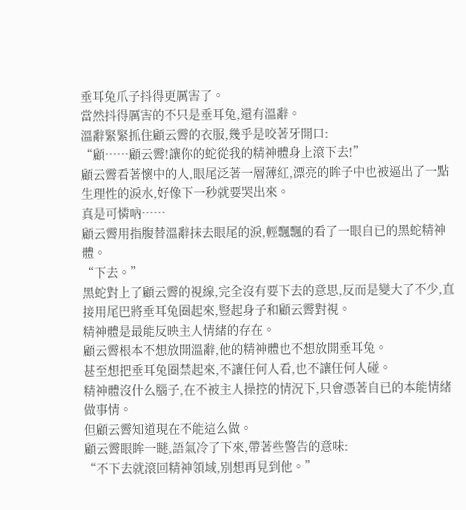垂耳兔爪子抖得更厲害了。
當然抖得厲害的不只是垂耳兔,還有溫辭。
溫辭緊緊抓住顧云霽的衣服,幾乎是咬著牙開口:
“顧……顧云霽!讓你的蛇從我的精神體身上滾下去!”
顧云霽看著懷中的人,眼尾泛著一層薄紅,漂亮的眸子中也被逼出了一點生理性的淚水,好像下一秒就要哭出來。
真是可憐吶……
顧云霽用指腹替溫辭抹去眼尾的淚,輕飄飄的看了一眼自已的黑蛇精神體。
“下去。”
黑蛇對上了顧云霽的視線,完全沒有要下去的意思,反而是變大了不少,直接用尾巴將垂耳兔圈起來,豎起身子和顧云霽對視。
精神體是最能反映主人情緒的存在。
顧云霽根本不想放開溫辭,他的精神體也不想放開垂耳兔。
甚至想把垂耳兔圈禁起來,不讓任何人看,也不讓任何人碰。
精神體沒什么腦子,在不被主人操控的情況下,只會憑著自已的本能情緒做事情。
但顧云霽知道現在不能這么做。
顧云霽眼眸一瞇,語氣冷了下來,帶著些警告的意味:
“不下去就滾回精神領域,別想再見到他。”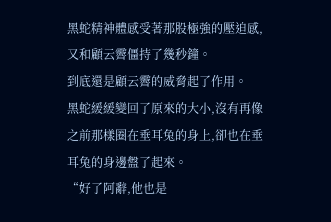黑蛇精神體感受著那股極強的壓迫感,又和顧云霽僵持了幾秒鐘。
到底還是顧云霽的威脅起了作用。
黑蛇緩緩變回了原來的大小,沒有再像之前那樣圈在垂耳兔的身上,卻也在垂耳兔的身邊盤了起來。
“好了阿辭,他也是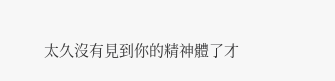太久沒有見到你的精神體了才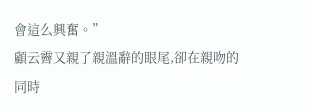會這么興奮。”
顧云霽又親了親溫辭的眼尾,卻在親吻的同時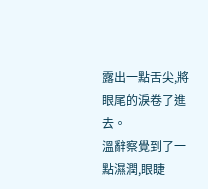露出一點舌尖,將眼尾的淚卷了進去。
溫辭察覺到了一點濕潤,眼睫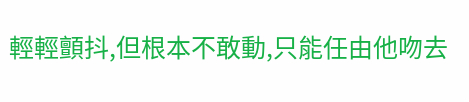輕輕顫抖,但根本不敢動,只能任由他吻去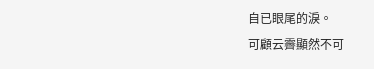自已眼尾的淚。
可顧云霽顯然不可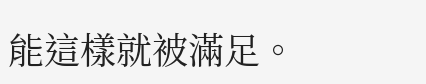能這樣就被滿足。